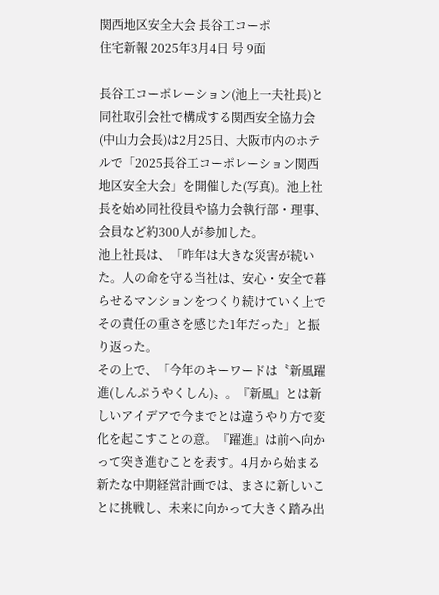関西地区安全大会 長谷工コーポ
住宅新報 2025年3月4日 号 9面

長谷工コーポレーション(池上一夫社長)と同社取引会社で構成する関西安全協力会(中山力会長)は2月25日、大阪市内のホテルで「2025長谷工コーポレーション関西地区安全大会」を開催した(写真)。池上社長を始め同社役員や協力会執行部・理事、会員など約300人が参加した。
池上社長は、「昨年は大きな災害が続いた。人の命を守る当社は、安心・安全で暮らせるマンションをつくり続けていく上でその責任の重さを感じた1年だった」と振り返った。
その上で、「今年のキーワードは〝新風躍進(しんぷうやくしん)〟。『新風』とは新しいアイデアで今までとは違うやり方で変化を起こすことの意。『躍進』は前へ向かって突き進むことを表す。4月から始まる新たな中期経営計画では、まさに新しいことに挑戦し、未来に向かって大きく踏み出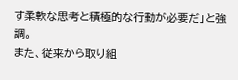す柔軟な思考と積極的な行動が必要だ」と強調。
また、従来から取り組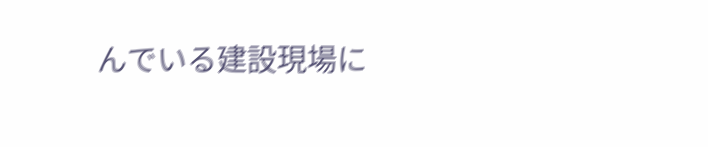んでいる建設現場に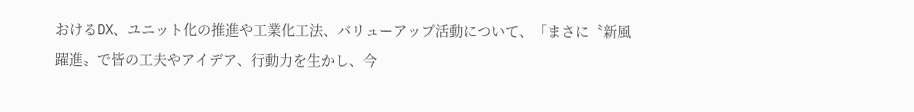おけるDX、ユニット化の推進や工業化工法、バリューアップ活動について、「まさに〝新風躍進〟で皆の工夫やアイデア、行動力を生かし、今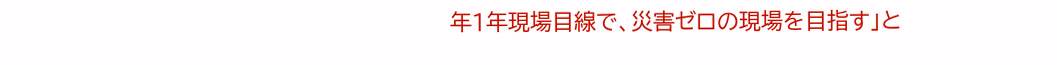年1年現場目線で、災害ゼロの現場を目指す」と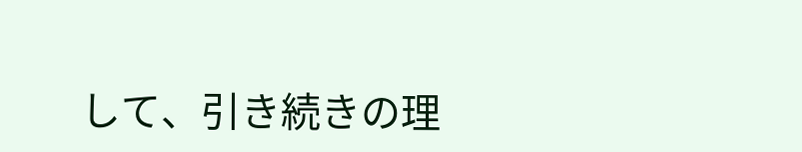して、引き続きの理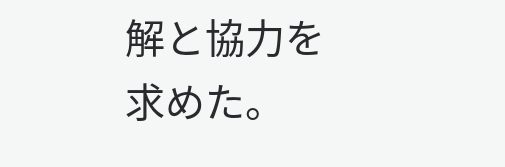解と協力を求めた。